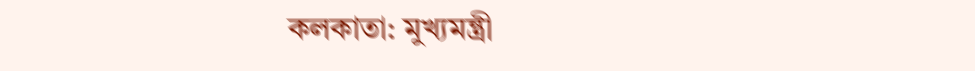কলকাতা: মুখ্যমন্ত্রী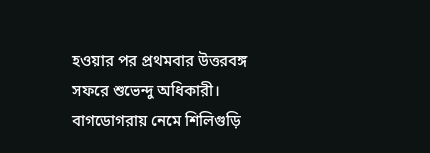হওয়ার পর প্রথমবার উত্তরবঙ্গ সফরে শুভেন্দু অধিকারী। বাগডোগরায় নেমে শিলিগুড়ি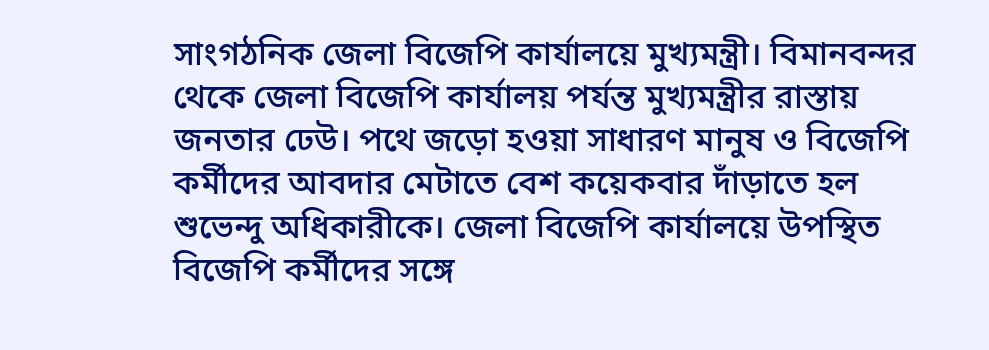সাংগঠনিক জেলা বিজেপি কার্যালয়ে মুখ্যমন্ত্রী। বিমানবন্দর থেকে জেলা বিজেপি কার্যালয় পর্যন্ত মুখ্যমন্ত্রীর রাস্তায় জনতার ঢেউ। পথে জড়ো হওয়া সাধারণ মানুষ ও বিজেপি কর্মীদের আবদার মেটাতে বেশ কয়েকবার দাঁড়াতে হল শুভেন্দু অধিকারীকে। জেলা বিজেপি কার্যালয়ে উপস্থিত বিজেপি কর্মীদের সঙ্গে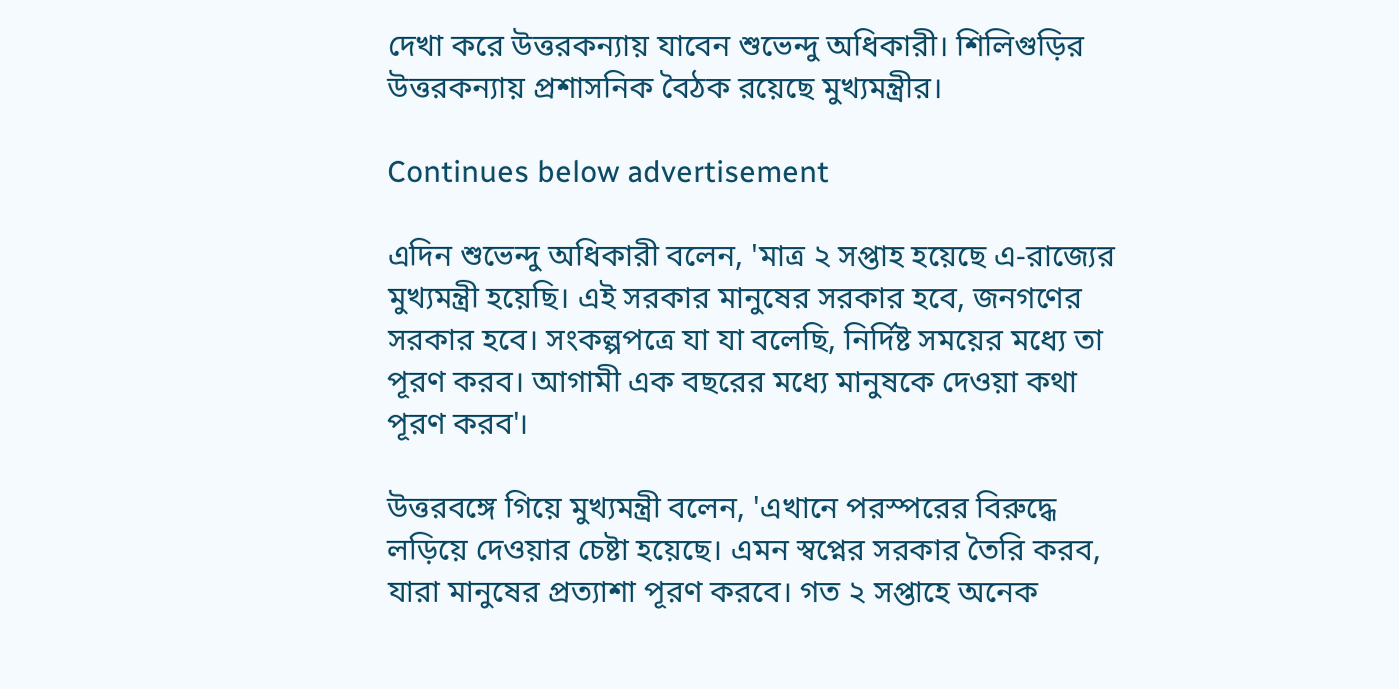দেখা করে উত্তরকন্যায় যাবেন শুভেন্দু অধিকারী। শিলিগুড়ির উত্তরকন্যায় প্রশাসনিক বৈঠক রয়েছে মুখ্যমন্ত্রীর।

Continues below advertisement

এদিন শুভেন্দু অধিকারী বলেন, 'মাত্র ২ সপ্তাহ হয়েছে এ-রাজ্যের মুখ্যমন্ত্রী হয়েছি। এই সরকার মানুষের সরকার হবে, জনগণের সরকার হবে। সংকল্পপত্রে যা যা বলেছি, নির্দিষ্ট সময়ের মধ্যে তা পূরণ করব। আগামী এক বছরের মধ্যে মানুষকে দেওয়া কথা পূরণ করব'।

উত্তরবঙ্গে গিয়ে মুখ্যমন্ত্রী বলেন, 'এখানে পরস্পরের বিরুদ্ধে লড়িয়ে দেওয়ার চেষ্টা হয়েছে। এমন স্বপ্নের সরকার তৈরি করব, যারা মানুষের প্রত্যাশা পূরণ করবে। গত ২ সপ্তাহে অনেক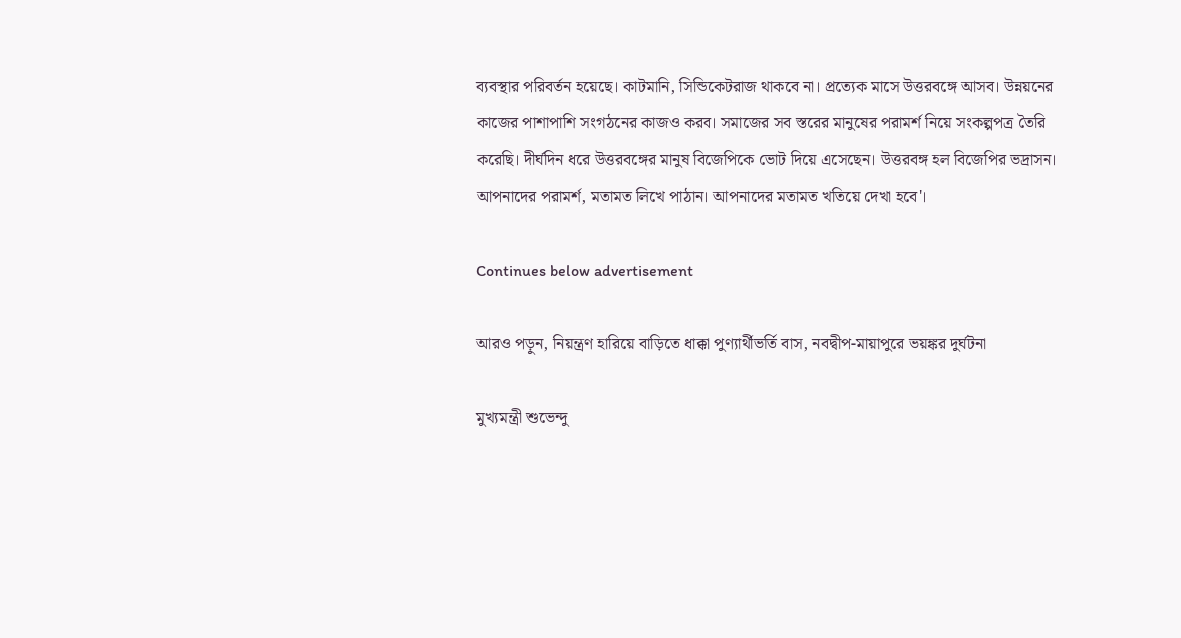ব্যবস্থার পরিবর্তন হয়েছে। কাটমানি, সিন্ডিকেটরাজ থাকবে না। প্রত্যেক মাসে উত্তরবঙ্গে আসব। উন্নয়নের কাজের পাশাপাশি সংগঠনের কাজও করব। সমাজের সব স্তরের মানুষের পরামর্শ নিয়ে সংকল্পপত্র তৈরি করেছি। দীর্ঘদিন ধরে উত্তরবঙ্গের মানুষ বিজেপিকে ভোট দিয়ে এসেছেন। উত্তরবঙ্গ হল বিজেপির ভদ্রাসন। আপনাদের পরামর্শ, মতামত লিখে পাঠান। আপনাদের মতামত খতিয়ে দেখা হবে'।

Continues below advertisement

আরও পড়ুন, নিয়ন্ত্রণ হারিয়ে বাড়িতে ধাক্কা পুণ্যার্থীভর্তি বাস, নবদ্বীপ-মায়াপুরে ভয়ঙ্কর দুর্ঘটনা

মুখ্যমন্ত্রী শুভেন্দু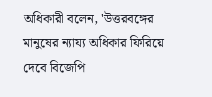অধিকারী বলেন, 'উত্তরবঙ্গের মানুষের ন্যায্য অধিকার ফিরিয়ে দেবে বিজেপি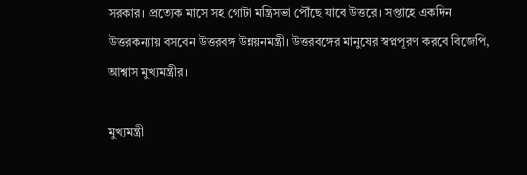সরকার। প্রত্যেক মাসে সহ গোটা মন্ত্রিসভা পৌঁছে যাবে উত্তরে। সপ্তাহে একদিন উত্তরকন্যায় বসবেন উত্তরবঙ্গ উন্নয়নমন্ত্রী। উত্তরবঙ্গের মানুষের স্বপ্নপূরণ করবে বিজেপি, আশ্বাস মুখ্যমন্ত্রীর।

মুখ্যমন্ত্রী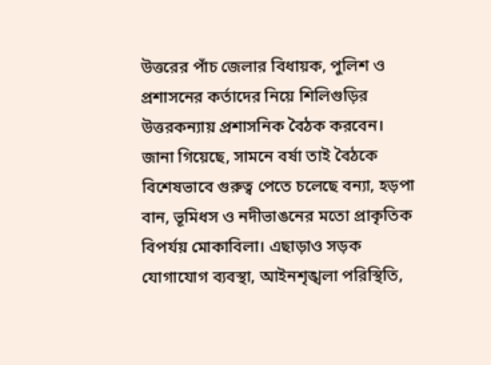উত্তরের পাঁচ জেলার বিধায়ক, পুলিশ ও প্রশাসনের কর্তাদের নিয়ে শিলিগুড়ির উত্তরকন্যায় প্রশাসনিক বৈঠক করবেন। জানা গিয়েছে, সামনে বর্ষা তাই বৈঠকে বিশেষভাবে গুরুত্ব পেতে চলেছে বন্যা, হড়পা বান, ভূমিধস ও নদীভাঙনের মতো প্রাকৃতিক বিপর্যয় মোকাবিলা। এছাড়াও সড়ক যোগাযোগ ব্যবস্থা, আইনশৃঙ্খলা পরিস্থিতি,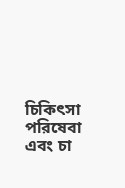চিকিৎসা পরিষেবা এবং চা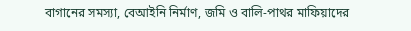বাগানের সমস্যা, বেআইনি নির্মাণ, জমি ও বালি-পাথর মাফিয়াদের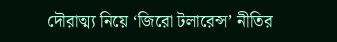দৌরাত্ম্য নিয়ে ‘জিরো টলারেন্স’ নীতির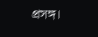প্রসঙ্গ।